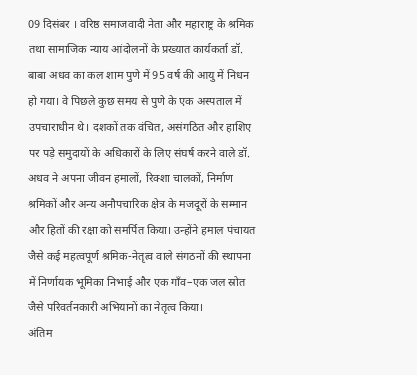09 दिसंबर । वरिष्ठ समाजवादी नेता और महाराष्ट्र के श्रमिक तथा सामाजिक न्याय आंदोलनों के प्रख्यात कार्यकर्ता डॉ. बाबा अधव का कल शाम पुणे में 95 वर्ष की आयु में निधन हो गया। वे पिछले कुछ समय से पुणे के एक अस्पताल में उपचाराधीन थे। दशकों तक वंचित, असंगठित और हाशिए पर पड़े समुदायों के अधिकारों के लिए संघर्ष करने वाले डॉ. अधव ने अपना जीवन हमालों, रिक्शा चालकों, निर्माण श्रमिकों और अन्य अनौपचारिक क्षेत्र के मजदूरों के सम्मान और हितों की रक्षा को समर्पित किया। उन्होंने हमाल पंचायत जैसे कई महत्वपूर्ण श्रमिक-नेतृत्व वाले संगठनों की स्थापना में निर्णायक भूमिका निभाई और एक गाँव–एक जल स्रोत जैसे परिवर्तनकारी अभियानों का नेतृत्व किया।
अंतिम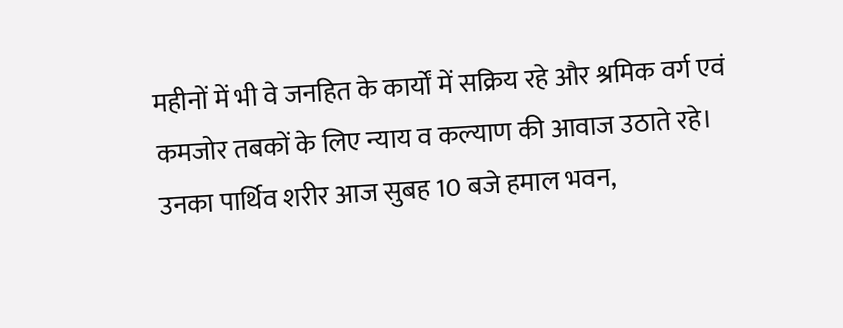महीनों में भी वे जनहित के कार्यों में सक्रिय रहे और श्रमिक वर्ग एवं कमजोर तबकों के लिए न्याय व कल्याण की आवाज उठाते रहे। उनका पार्थिव शरीर आज सुबह 10 बजे हमाल भवन,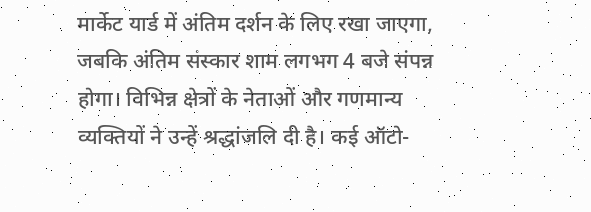मार्केट यार्ड में अंतिम दर्शन के लिए रखा जाएगा, जबकि अंतिम संस्कार शाम लगभग 4 बजे संपन्न होगा। विभिन्न क्षेत्रों के नेताओं और गणमान्य व्यक्तियों ने उन्हें श्रद्धांजलि दी है। कई ऑटो-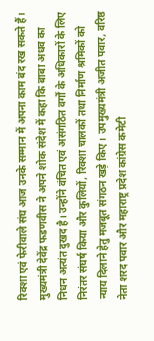रिक्शा एवं फेरीवाले संघ आज उनके सम्मान में अपना काम बंद रख सकते हैं।
मुख्यमंत्री देवेंद्र फडणवीस ने अपने शोक संदेश में कहा कि बाबा अधव का निधन अत्यंत दुखद है। उन्होंने वंचित एवं असंगठित वर्गों के अधिकारों के लिए निरंतर संघर्ष किया और कुलियों, रिक्शा चालकों तथा निर्माण श्रमिकों को न्याय दिलाने हेतु मजबूत संगठन खड़े किए। उपमुख्यमंत्री अजीत पवार, वरिष्ठ नेता शरद पवार और महाराष्ट्र प्रदेश कांग्रेस कमेटी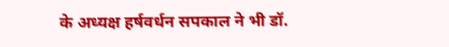के अध्यक्ष हर्षवर्धन सपकाल ने भी डॉ.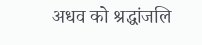अधव को श्रद्धांजलि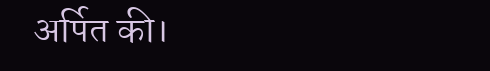अर्पित की।